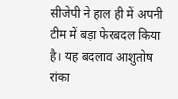सीजेपी ने हाल ही में अपनी टीम में बड़ा फेरबदल किया है। यह बदलाव आशुतोष रांका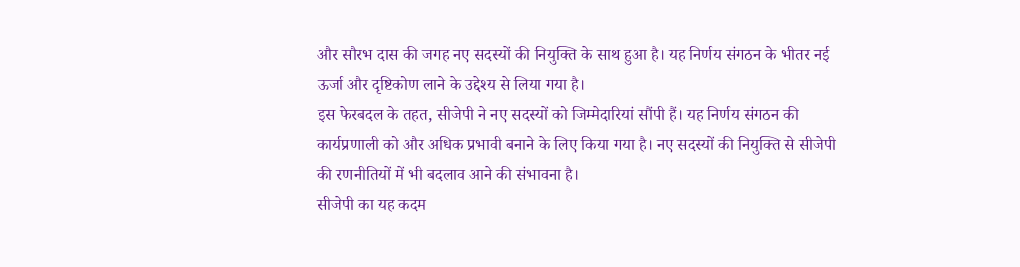और सौरभ दास की जगह नए सदस्यों की नियुक्ति के साथ हुआ है। यह निर्णय संगठन के भीतर नई ऊर्जा और दृष्टिकोण लाने के उद्देश्य से लिया गया है।
इस फेरबदल के तहत, सीजेपी ने नए सदस्यों को जिम्मेदारियां सौंपी हैं। यह निर्णय संगठन की कार्यप्रणाली को और अधिक प्रभावी बनाने के लिए किया गया है। नए सदस्यों की नियुक्ति से सीजेपी की रणनीतियों में भी बदलाव आने की संभावना है।
सीजेपी का यह कदम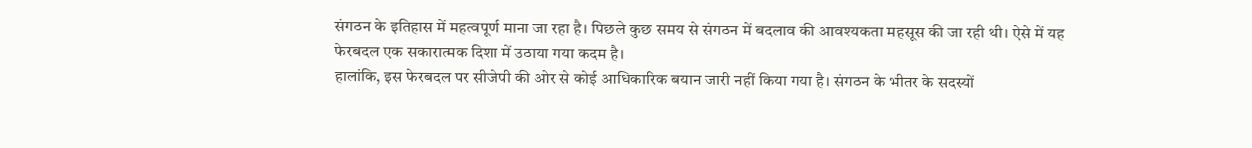संगठन के इतिहास में महत्वपूर्ण माना जा रहा है। पिछले कुछ समय से संगठन में बदलाव की आवश्यकता महसूस की जा रही थी। ऐसे में यह फेरबदल एक सकारात्मक दिशा में उठाया गया कदम है।
हालांकि, इस फेरबदल पर सीजेपी की ओर से कोई आधिकारिक बयान जारी नहीं किया गया है। संगठन के भीतर के सदस्यों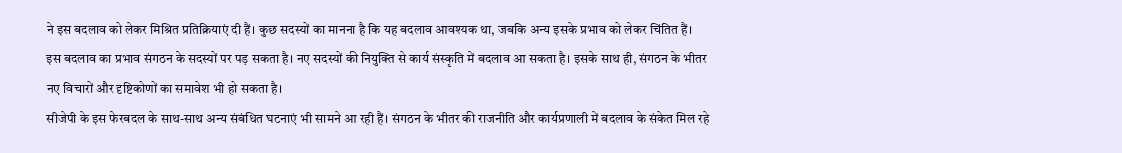ने इस बदलाव को लेकर मिश्रित प्रतिक्रियाएं दी हैं। कुछ सदस्यों का मानना है कि यह बदलाव आवश्यक था, जबकि अन्य इसके प्रभाव को लेकर चिंतित हैं।
इस बदलाव का प्रभाव संगठन के सदस्यों पर पड़ सकता है। नए सदस्यों की नियुक्ति से कार्य संस्कृति में बदलाव आ सकता है। इसके साथ ही, संगठन के भीतर नए विचारों और दृष्टिकोणों का समावेश भी हो सकता है।
सीजेपी के इस फेरबदल के साथ-साथ अन्य संबंधित घटनाएं भी सामने आ रही हैं। संगठन के भीतर की राजनीति और कार्यप्रणाली में बदलाव के संकेत मिल रहे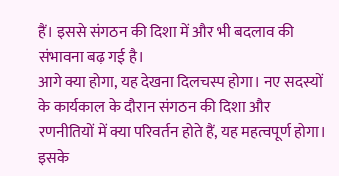हैं। इससे संगठन की दिशा में और भी बदलाव की संभावना बढ़ गई है।
आगे क्या होगा, यह देखना दिलचस्प होगा। नए सदस्यों के कार्यकाल के दौरान संगठन की दिशा और रणनीतियों में क्या परिवर्तन होते हैं, यह महत्वपूर्ण होगा। इसके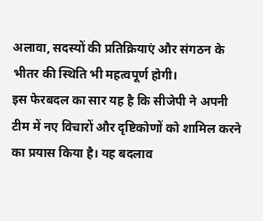अलावा, सदस्यों की प्रतिक्रियाएं और संगठन के भीतर की स्थिति भी महत्वपूर्ण होगी।
इस फेरबदल का सार यह है कि सीजेपी ने अपनी टीम में नए विचारों और दृष्टिकोणों को शामिल करने का प्रयास किया है। यह बदलाव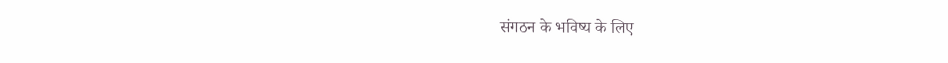संगठन के भविष्य के लिए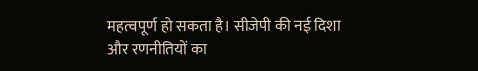महत्वपूर्ण हो सकता है। सीजेपी की नई दिशा और रणनीतियों का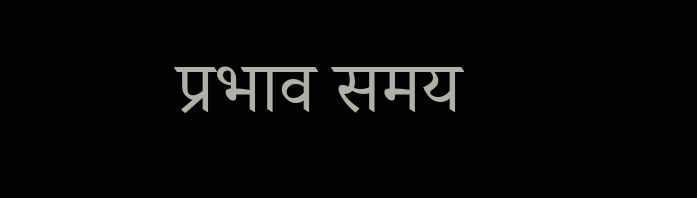प्रभाव समय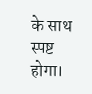के साथ स्पष्ट होगा।